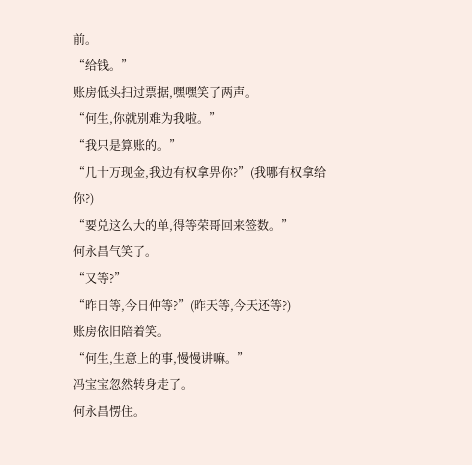前。
“给钱。”
账房低头扫过票据,嘿嘿笑了两声。
“何生,你就别难为我啦。”
“我只是算账的。”
“几十万现金,我边有权拿畀你?”(我哪有权拿给你?)
“要兑这么大的单,得等荣哥回来签数。”
何永昌气笑了。
“又等?”
“昨日等,今日仲等?”(昨天等,今天还等?)
账房依旧陪着笑。
“何生,生意上的事,慢慢讲嘛。”
冯宝宝忽然转身走了。
何永昌愣住。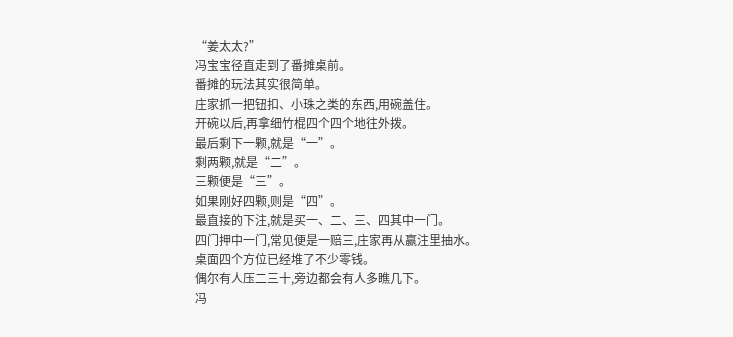“姜太太?”
冯宝宝径直走到了番摊桌前。
番摊的玩法其实很简单。
庄家抓一把钮扣、小珠之类的东西,用碗盖住。
开碗以后,再拿细竹棍四个四个地往外拨。
最后剩下一颗,就是“一”。
剩两颗,就是“二”。
三颗便是“三”。
如果刚好四颗,则是“四”。
最直接的下注,就是买一、二、三、四其中一门。
四门押中一门,常见便是一赔三,庄家再从赢注里抽水。
桌面四个方位已经堆了不少零钱。
偶尔有人压二三十,旁边都会有人多瞧几下。
冯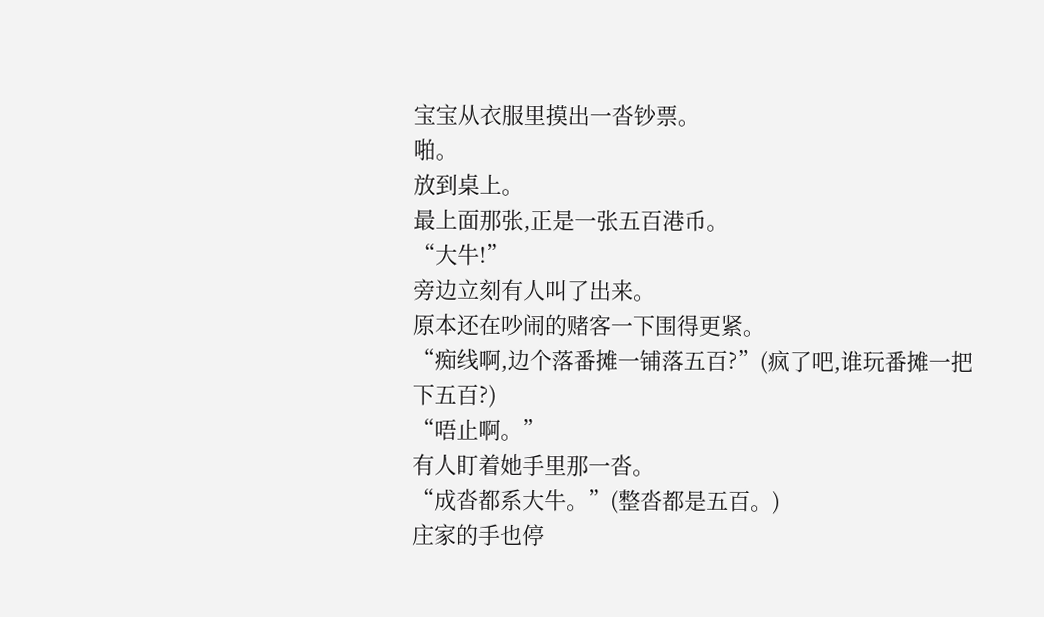宝宝从衣服里摸出一沓钞票。
啪。
放到桌上。
最上面那张,正是一张五百港币。
“大牛!”
旁边立刻有人叫了出来。
原本还在吵闹的赌客一下围得更紧。
“痴线啊,边个落番摊一铺落五百?”(疯了吧,谁玩番摊一把下五百?)
“唔止啊。”
有人盯着她手里那一沓。
“成沓都系大牛。”(整沓都是五百。)
庄家的手也停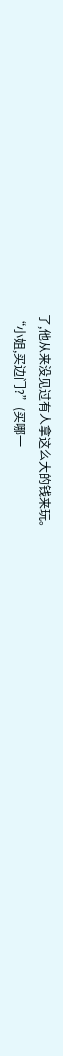了,他从来没见过有人拿这么大的钱来玩。
“小姐,买边门?”(买哪一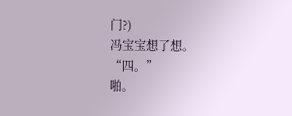门?)
冯宝宝想了想。
“四。”
啪。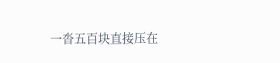一沓五百块直接压在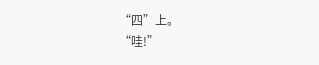“四”上。
“哇!”